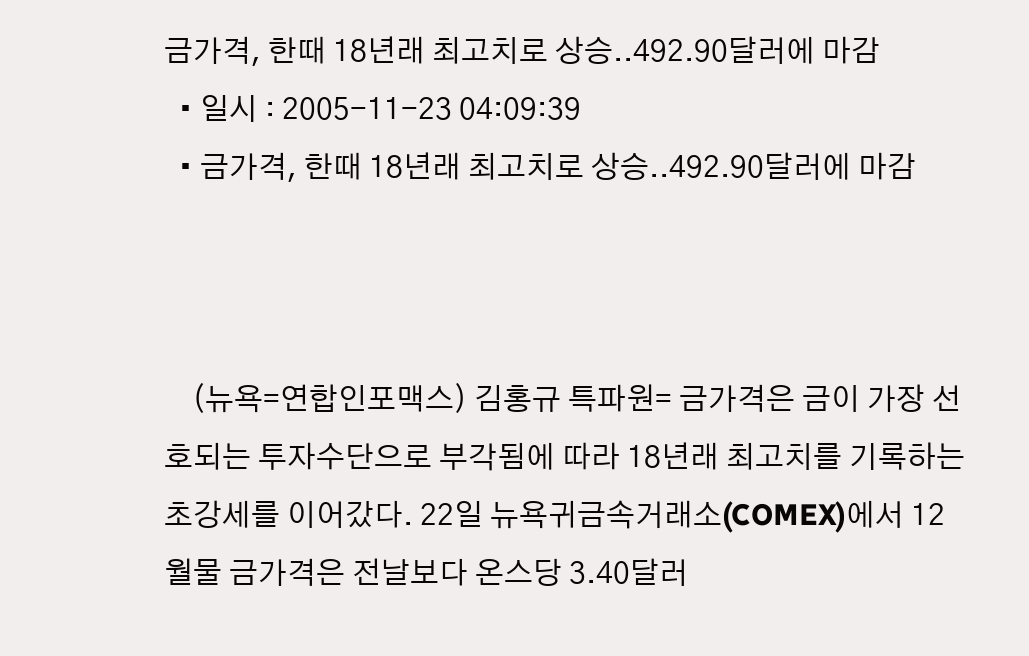금가격, 한때 18년래 최고치로 상승..492.90달러에 마감
  • 일시 : 2005-11-23 04:09:39
  • 금가격, 한때 18년래 최고치로 상승..492.90달러에 마감



    (뉴욕=연합인포맥스) 김홍규 특파원= 금가격은 금이 가장 선호되는 투자수단으로 부각됨에 따라 18년래 최고치를 기록하는 초강세를 이어갔다. 22일 뉴욕귀금속거래소(COMEX)에서 12월물 금가격은 전날보다 온스당 3.40달러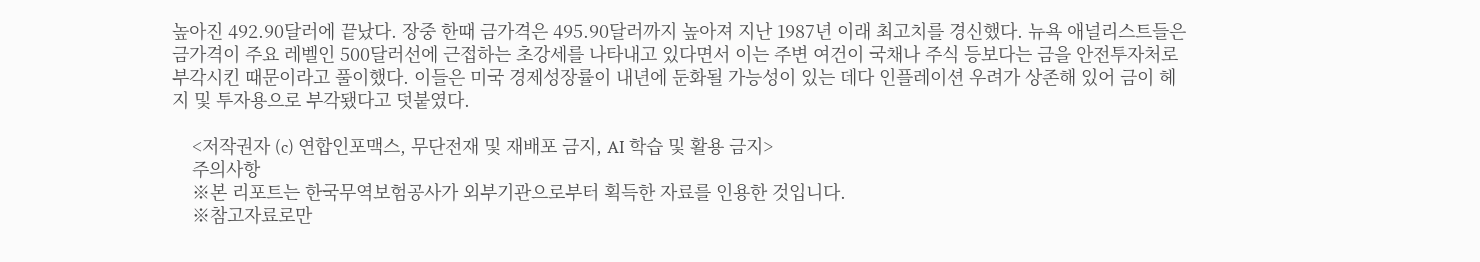높아진 492.90달러에 끝났다. 장중 한때 금가격은 495.90달러까지 높아져 지난 1987년 이래 최고치를 경신했다. 뉴욕 애널리스트들은 금가격이 주요 레벨인 500달러선에 근접하는 초강세를 나타내고 있다면서 이는 주변 여건이 국채나 주식 등보다는 금을 안전투자처로 부각시킨 때문이라고 풀이했다. 이들은 미국 경제성장률이 내년에 둔화될 가능성이 있는 데다 인플레이션 우려가 상존해 있어 금이 헤지 및 투자용으로 부각됐다고 덧붙였다.

    <저작권자 (c) 연합인포맥스, 무단전재 및 재배포 금지, AI 학습 및 활용 금지>
    주의사항
    ※본 리포트는 한국무역보험공사가 외부기관으로부터 획득한 자료를 인용한 것입니다.
    ※참고자료로만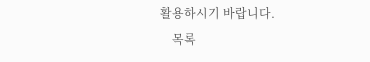활용하시기 바랍니다.
    목록